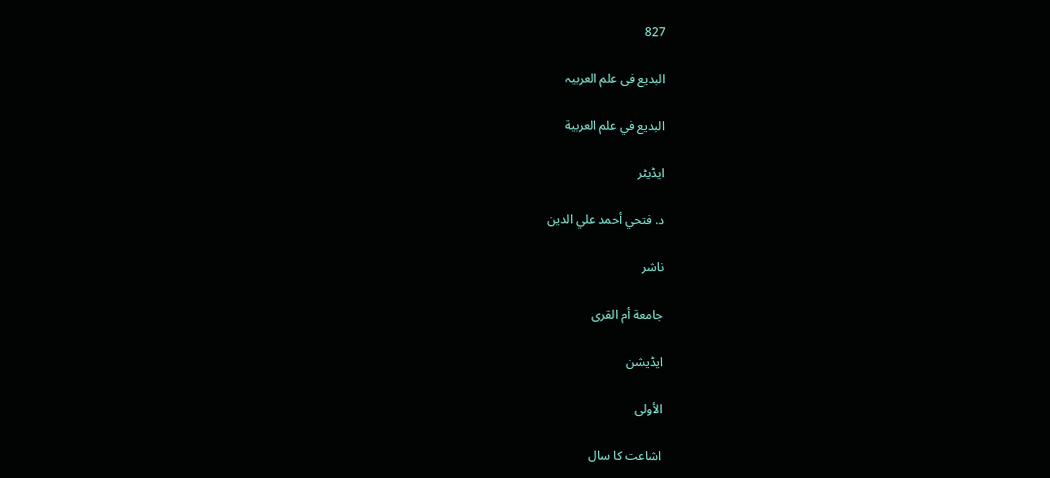827

البديع فی علم العربیہ

البديع في علم العربية

ایڈیٹر

د. فتحي أحمد علي الدين

ناشر

جامعة أم القرى

ایڈیشن

الأولى

اشاعت کا سال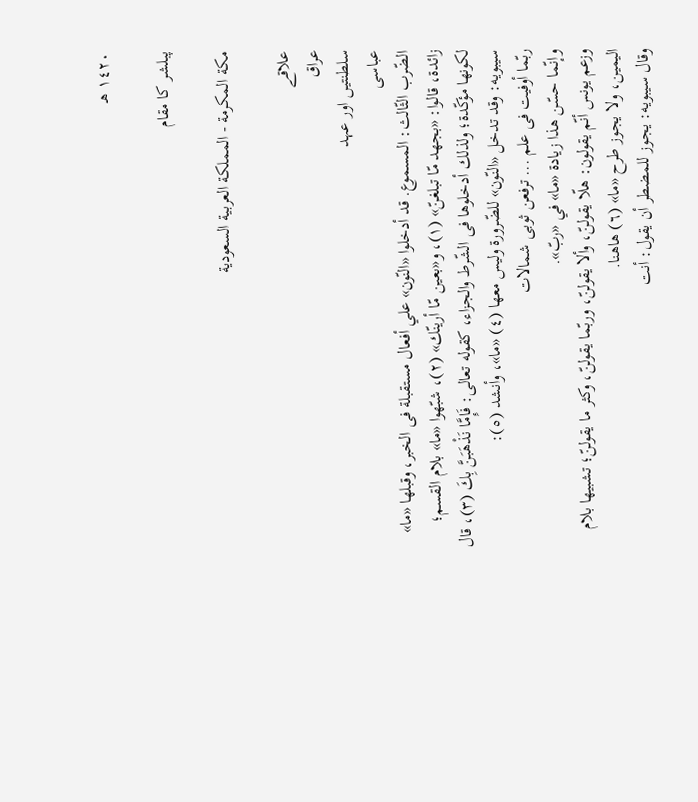١٤٢٠ هـ

پبلشر کا مقام

مكة المكرمة - المملكة العربية السعودية

علاقے
عراق
سلطنتیں اور عہد
عباسی
الضّرب الثّالث: المسموع. قد أدخلوا «النّون» علي أفعال مستقبلة فى الخبر، وقبلها «ما» زائدة، قالوا: «بجهد مّا تبلغنّ» (١)، و«بعين مّا أرينّك» (٢)، شبّهوا «ما» بلام القسم؛ لكونها مؤكّدة؛ ولذلك أدخلوها فى الشّرط والجزاء، كقوله تعالى: فَإِمَّا نَذْهَبَنَّ بِكَ (٣)، قال سيبويه: وقد تدخل «النّون» للضّرورة وليس معها (٤) «ما»، وأنشد (٥):
ربّما أوفيت فى علم ... ترفعن ثوبى شمالات
وإنّما حسّن هذا زيادة «ما» في «ربّ».
وزعم يونس أنّم يقولون: هلّا يقولنّ، وألا يقولنّ، وربّما يقولنّ، وكثر ما يقولنّ؛ تشبيها بلام اليمين، ولا يجوز طرح «ما» (٦) هاهنا.
وقال سيبويه: يجوز للمضطر أن يقول: أنت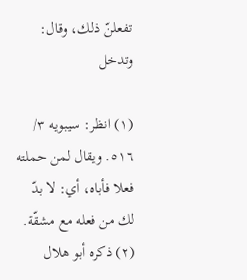تفعلنّ ذلك، وقال: وتدخل

(١) انظر: سيبويه ٣/ ٥١٦. ويقال لمن حملته فعلا فأباه، أي: لا بدّ لك من فعله مع مشقّة.
(٢) ذكره أبو هلال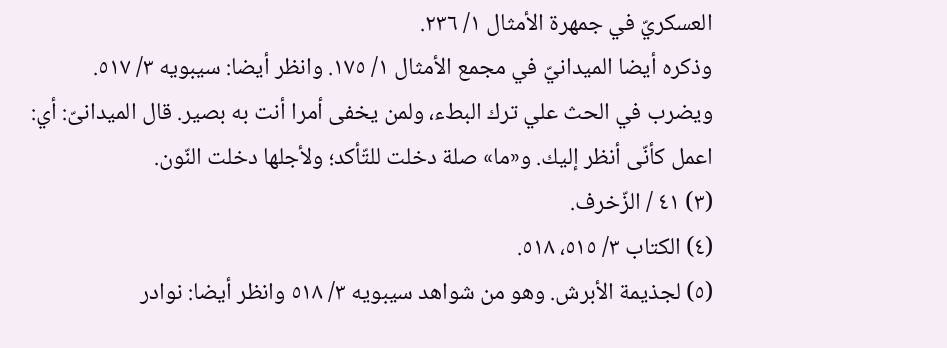العسكريّ في جمهرة الأمثال ١/ ٢٣٦.
وذكره أيضا الميدانيّ في مجمع الأمثال ١/ ١٧٥. وانظر أيضا: سيبويه ٣/ ٥١٧.
ويضرب في الحث علي ترك البطء، ولمن يخفى أمرا أنت به بصير. قال الميدانىّ: أي: اعمل كأنّى أنظر إليك. و«ما» صلة دخلت للتّأكد؛ ولأجلها دخلت النّون.
(٣) ٤١ / الزّخرف.
(٤) الكتاب ٣/ ٥١٥، ٥١٨.
(٥) لجذيمة الأبرش. وهو من شواهد سيبويه ٣/ ٥١٨ وانظر أيضا: نوادر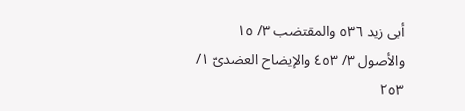أبى زيد ٥٣٦ والمقتضب ٣/ ١٥ والأصول ٣/ ٤٥٣ والإيضاح العضدىّ ١/ ٢٥٣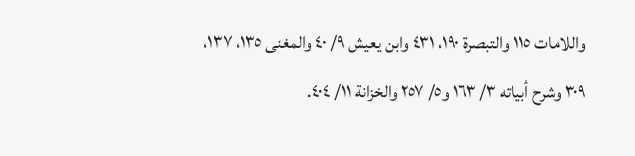واللامات ١١٥ والتبصرة ١٩٠، ٤٣١ وابن يعيش ٩/ ٤٠ والمغنى ١٣٥، ١٣٧، ٣٠٩ وشرح أبياته ٣/ ١٦٣ و٥/ ٢٥٧ والخزانة ١١/ ٤٠٤.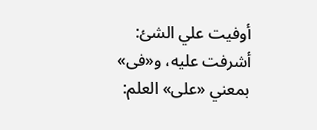أوفيت علي الشئ: أشرفت عليه، و«فى» بمعني «على» العلم: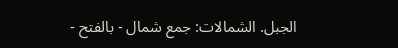الجبل. الشمالات: جمع شمال - بالفتح -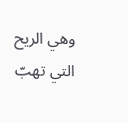وهي الريح التي تهبّ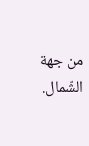من جهة
الشّمال.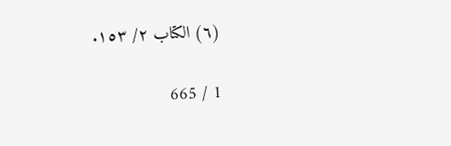(٦) الكتاب ٢/ ١٥٣.

1 / 665